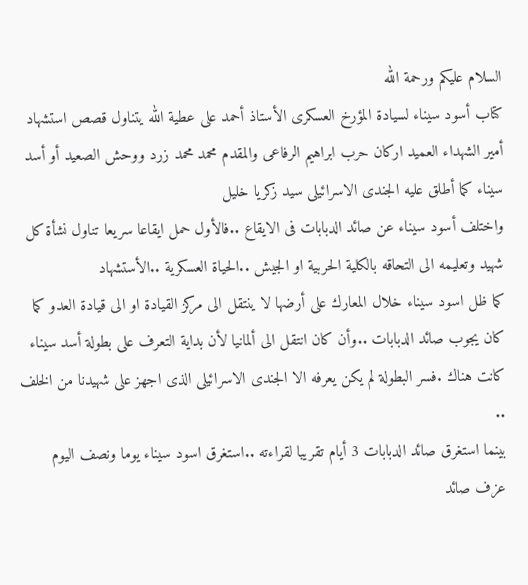السلام عليكم ورحمة الله
كتاب أسود سيناء لسيادة المؤرخ العسكرى الأستاذ أحمد على عطية الله يتناول قصص استشهاد أمير الشهداء العميد اركان حرب ابراهيم الرفاعى والمقدم محمد محمد زرد ووحش الصعيد أو أسد سيناء كما أطلق عليه الجندى الاسرائيلى سيد زكريا خليل
واختلف أسود سيناء عن صائد الدبابات فى الايقاع ..فالأول حمل ايقاعا سريعا تناول نشأة كل شهيد وتعليمه الى التحاقه بالكلية الحربية او الجيش ..الحياة العسكرية ..الأستشهاد
كما ظل اسود سيناء خلال المعارك على أرضها لا ينتقل الى مركز القيادة او الى قيادة العدو كما كان يجوب صائد الدبابات ..وأن كان انتقل الى ألمانيا لأن بداية التعرف على بطولة أسد سيناء كانت هناك .فسر البطولة لم يكن يعرفه الا الجندى الاسرائيلى الذى اجهز على شهيدنا من الخلف ..
بينما استغرق صائد الدبابات 3 أيام تقريبا لقراءته ..استغرق اسود سيناء يوما ونصف اليوم
عزف صائد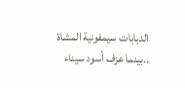الدبابات سيمفونية المشاة ..بينما عزف أسود سيناء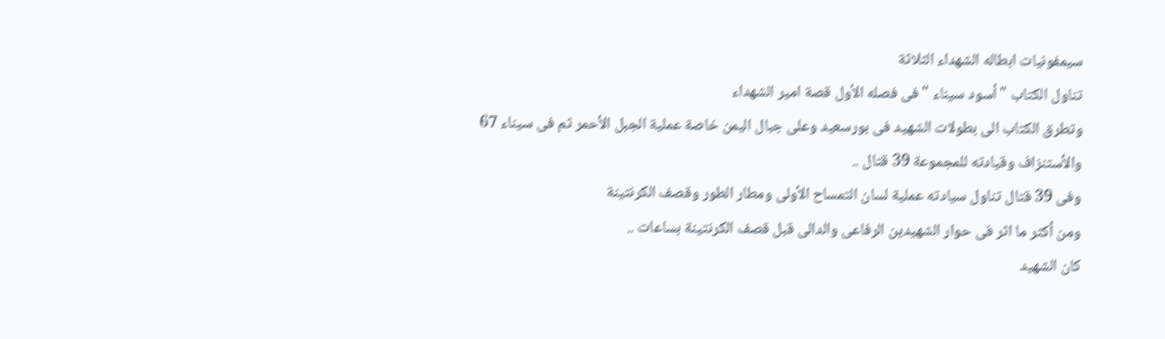سيمفونيات ابطاله الشهداء الثلاثة
تناول الكتاب " أسود سيناء " فى فصله الأول قصة امير الشهداء
وتطرق الكتاب الى بطولات الشهيد فى بورسعيد وعلى جبال اليمن خاصة عملية الجبل الأحمر ثم فى سيناء 67 والأستنزاف وقيادته للمجموعة 39 قتال ..
وفى 39 قتال تناول سيادته عملية لسان التمساح الأولى ومطار الطور وقصف الكرنتينة
ومن أكثر ما اثر فى حوار الشهيدين الرفاعى والدالى قبل قصف الكرنتينة بساعات ..
كان الشهيد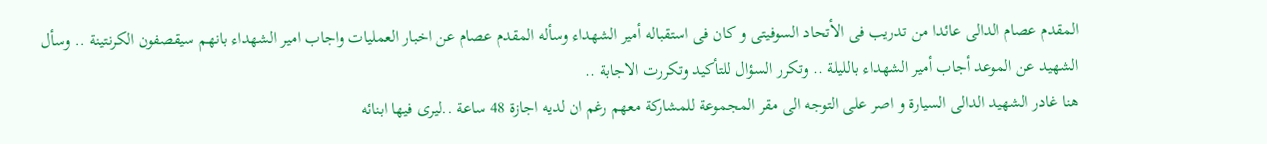المقدم عصام الدالى عائدا من تدريب فى الأتحاد السوفيتى و كان فى استقباله أمير الشهداء وسأله المقدم عصام عن اخبار العمليات واجاب امير الشهداء بانهم سيقصفون الكرنتينة .. وسأل الشهيد عن الموعد أجاب أمير الشهداء بالليلة .. وتكرر السؤال للتأكيد وتكررت الاجابة ..
هنا غادر الشهيد الدالى السيارة و اصر على التوجه الى مقر المجموعة للمشاركة معهم رغم ان لديه اجازة 48 ساعة ..ليرى فيها ابنائه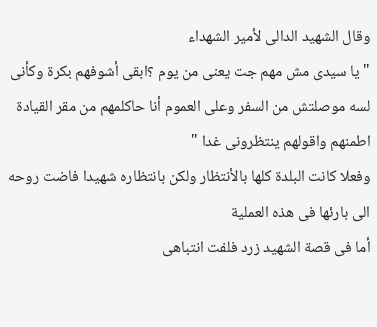وقال الشهيد الدالى لأمير الشهداء
" يا سيدى مش مهم جت يعنى من يوم ؟ابقى أشوفهم بكرة وكأنى لسه موصلتش من السفر وعلى العموم أنا حاكلمهم من مقر القيادة اطمنهم واقولهم ينتظرونى غدا "
وفعلا كانت البلدة كلها بالأنتظار ولكن بانتظاره شهيدا فاضت روحه الى بارئها فى هذه العملية
أما فى قصة الشهيد زرد فلفت انتباهى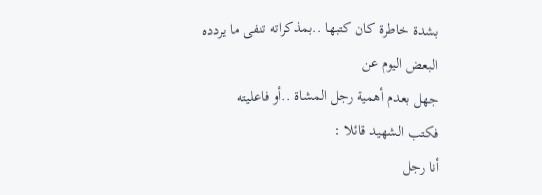بشدة خاطرة كان كتبها ..بمذكراته تنفى ما يردده البعض اليوم عن
جهل بعدم أهمية رجل المشاة ..أو فاعليته
فكتب الشهيد قائلا :
أنا رجل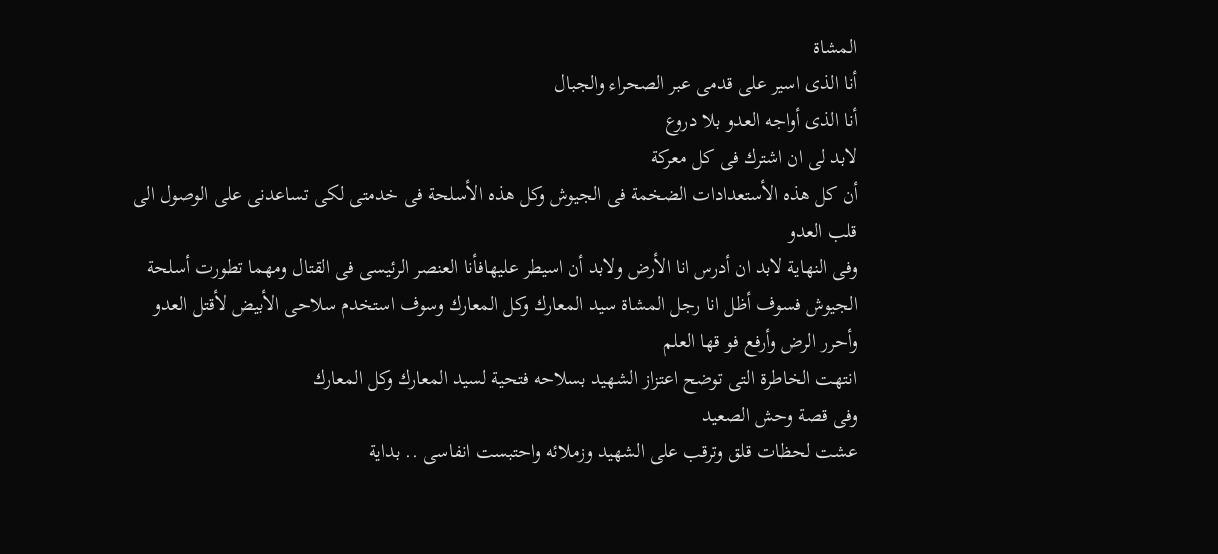المشاة
أنا الذى اسير على قدمى عبر الصحراء والجبال
أنا الذى أواجه العدو بلا دروع
لابد لى ان اشترك فى كل معركة
أن كل هذه الأستعدادات الضخمة فى الجيوش وكل هذه الأسلحة فى خدمتى لكى تساعدنى على الوصول الى قلب العدو
وفى النهاية لابد ان أدرس انا الأرض ولابد أن اسيطر عليهافأنا العنصر الرئيسى فى القتال ومهما تطورت أسلحة الجيوش فسوف أظل انا رجل المشاة سيد المعارك وكل المعارك وسوف استخدم سلاحى الأبيض لأقتل العدو وأحرر الرض وأرفع فو قها العلم
انتهت الخاطرة التى توضح اعتزاز الشهيد بسلاحه فتحية لسيد المعارك وكل المعارك
وفى قصة وحش الصعيد
عشت لحظات قلق وترقب على الشهيد وزملائه واحتبست انفاسى .. بداية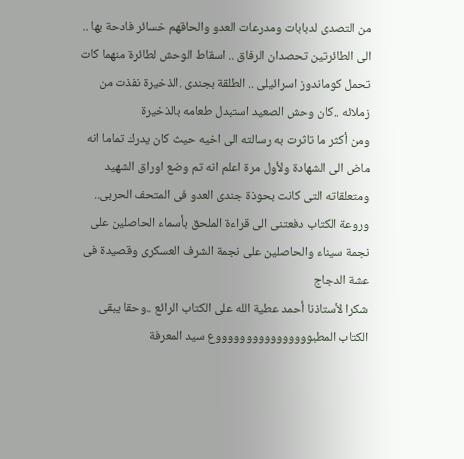من التصدى لدبابات ومدرعات العدو والحاقهم خسائر فادحة بها .. الى الطائرتين تحصدان الرفاق .. اسقاط الوحش لطائرة منهما كات تحمل كوماندوز اسرائيلى .. الطلقة بجندى .الذخيرة نفذت من زملائه ..كان وحش الصعيد استبدل طعامه بالذخيرة
ومن أكثر ما تاثرت به رسالته الى اخيه حيث كان يدرك تماما انه ماض الى الشهادة ولأول مرة اعلم انه تم وضع اوراق الشهيد ومتعلقاته التى كانت بحوذة جندى العدو فى المتحف الحربى..
وروعة الكتاب دفعتنى الى قراءة الملحق بأسماء الحاصلين على نجمة سيناء والحاصلين على نجمة الشرف العسكرى وقصيدة فى عشة الدجاج
شكرا لأستاذنا أحمد عطية الله على الكتاب الرائع ..وحقا يبقى الكتاب المطبووووووووووووووووع سيد المعرفة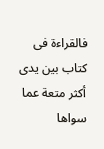فالقراءة فى كتاب بين يدى أكثر متعة عما سواها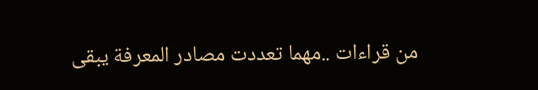من قراءات ..مهما تعددت مصادر المعرفة يبقى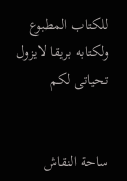للكتاب المطبوع ولكتابه بريقا لايزول
تحياتى لكم


ساحة النقاش